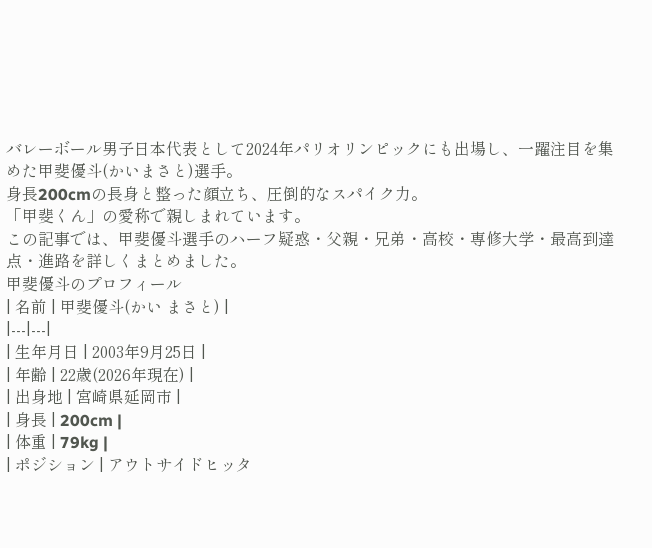バレーボール男子日本代表として2024年パリオリンピックにも出場し、一躍注目を集めた甲斐優斗(かいまさと)選手。
身長200cmの長身と整った顔立ち、圧倒的なスパイク力。
「甲斐くん」の愛称で親しまれています。
この記事では、甲斐優斗選手のハーフ疑惑・父親・兄弟・高校・専修大学・最高到達点・進路を詳しくまとめました。
甲斐優斗のプロフィール
| 名前 | 甲斐優斗(かい まさと) |
|---|---|
| 生年月日 | 2003年9月25日 |
| 年齢 | 22歳(2026年現在) |
| 出身地 | 宮崎県延岡市 |
| 身長 | 200cm |
| 体重 | 79kg |
| ポジション | アウトサイドヒッタ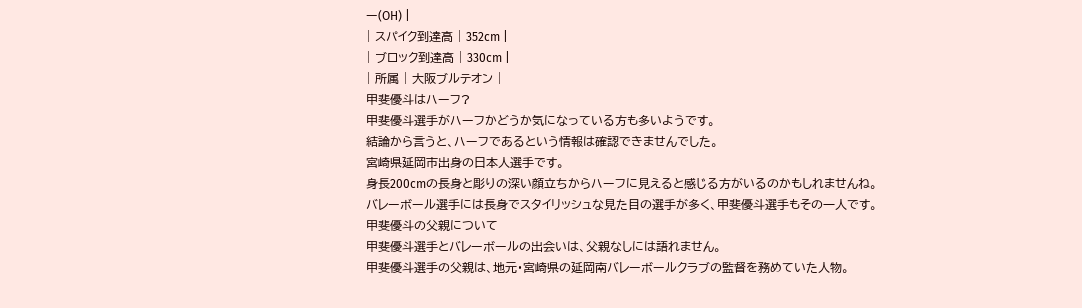ー(OH) |
| スパイク到達高 | 352cm |
| ブロック到達高 | 330cm |
| 所属 | 大阪ブルテオン |
甲斐優斗はハーフ?
甲斐優斗選手がハーフかどうか気になっている方も多いようです。
結論から言うと、ハーフであるという情報は確認できませんでした。
宮崎県延岡市出身の日本人選手です。
身長200cmの長身と彫りの深い顔立ちからハーフに見えると感じる方がいるのかもしれませんね。
バレーボール選手には長身でスタイリッシュな見た目の選手が多く、甲斐優斗選手もその一人です。
甲斐優斗の父親について
甲斐優斗選手とバレーボールの出会いは、父親なしには語れません。
甲斐優斗選手の父親は、地元・宮崎県の延岡南バレーボールクラブの監督を務めていた人物。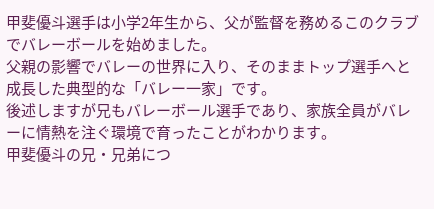甲斐優斗選手は小学2年生から、父が監督を務めるこのクラブでバレーボールを始めました。
父親の影響でバレーの世界に入り、そのままトップ選手へと成長した典型的な「バレー一家」です。
後述しますが兄もバレーボール選手であり、家族全員がバレーに情熱を注ぐ環境で育ったことがわかります。
甲斐優斗の兄・兄弟につ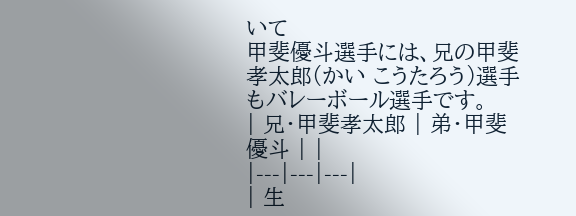いて
甲斐優斗選手には、兄の甲斐孝太郎(かい こうたろう)選手もバレーボール選手です。
| 兄・甲斐孝太郎 | 弟・甲斐優斗 | |
|---|---|---|
| 生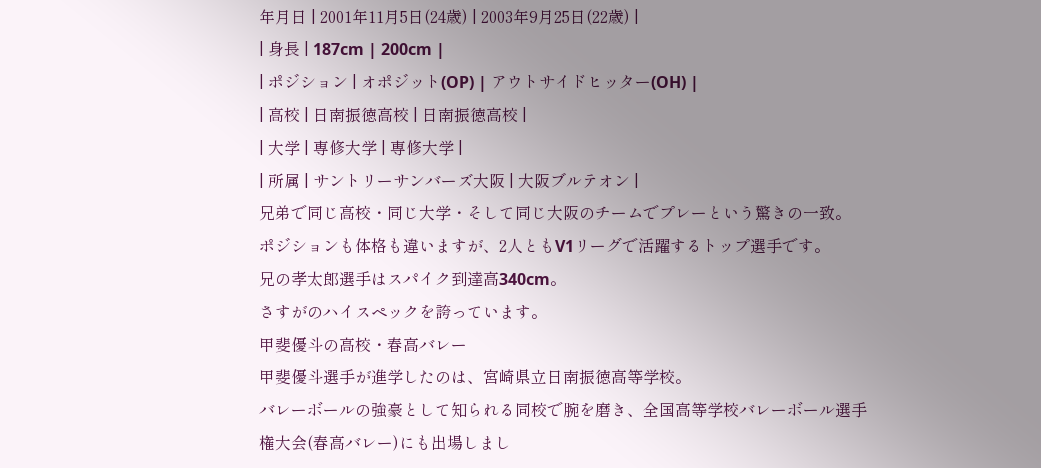年月日 | 2001年11月5日(24歳) | 2003年9月25日(22歳) |
| 身長 | 187cm | 200cm |
| ポジション | オポジット(OP) | アウトサイドヒッター(OH) |
| 高校 | 日南振徳高校 | 日南振徳高校 |
| 大学 | 専修大学 | 専修大学 |
| 所属 | サントリーサンバーズ大阪 | 大阪ブルテオン |
兄弟で同じ高校・同じ大学・そして同じ大阪のチームでプレーという驚きの一致。
ポジションも体格も違いますが、2人ともV1リーグで活躍するトップ選手です。
兄の孝太郎選手はスパイク到達高340cm。
さすがのハイスペックを誇っています。
甲斐優斗の高校・春高バレー
甲斐優斗選手が進学したのは、宮崎県立日南振徳高等学校。
バレーボールの強豪として知られる同校で腕を磨き、全国高等学校バレーボール選手権大会(春高バレー)にも出場しまし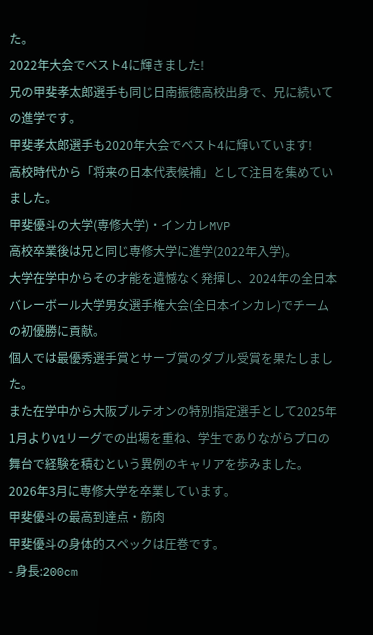た。
2022年大会でベスト4に輝きました!
兄の甲斐孝太郎選手も同じ日南振徳高校出身で、兄に続いての進学です。
甲斐孝太郎選手も2020年大会でベスト4に輝いています!
高校時代から「将来の日本代表候補」として注目を集めていました。
甲斐優斗の大学(専修大学)・インカレMVP
高校卒業後は兄と同じ専修大学に進学(2022年入学)。
大学在学中からその才能を遺憾なく発揮し、2024年の全日本バレーボール大学男女選手権大会(全日本インカレ)でチームの初優勝に貢献。
個人では最優秀選手賞とサーブ賞のダブル受賞を果たしました。
また在学中から大阪ブルテオンの特別指定選手として2025年1月よりV1リーグでの出場を重ね、学生でありながらプロの舞台で経験を積むという異例のキャリアを歩みました。
2026年3月に専修大学を卒業しています。
甲斐優斗の最高到達点・筋肉
甲斐優斗の身体的スペックは圧巻です。
- 身長:200cm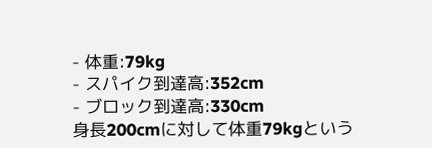- 体重:79kg
- スパイク到達高:352cm
- ブロック到達高:330cm
身長200cmに対して体重79kgという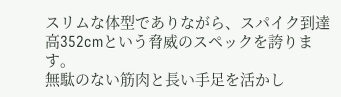スリムな体型でありながら、スパイク到達高352cmという脅威のスペックを誇ります。
無駄のない筋肉と長い手足を活かし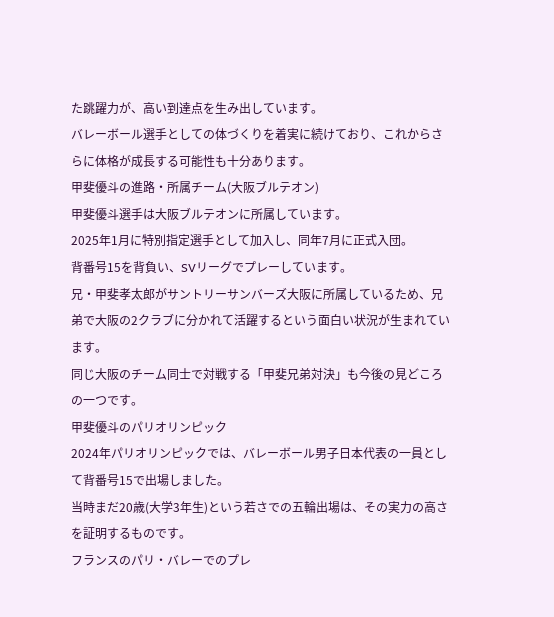た跳躍力が、高い到達点を生み出しています。
バレーボール選手としての体づくりを着実に続けており、これからさらに体格が成長する可能性も十分あります。
甲斐優斗の進路・所属チーム(大阪ブルテオン)
甲斐優斗選手は大阪ブルテオンに所属しています。
2025年1月に特別指定選手として加入し、同年7月に正式入団。
背番号15を背負い、SVリーグでプレーしています。
兄・甲斐孝太郎がサントリーサンバーズ大阪に所属しているため、兄弟で大阪の2クラブに分かれて活躍するという面白い状況が生まれています。
同じ大阪のチーム同士で対戦する「甲斐兄弟対決」も今後の見どころの一つです。
甲斐優斗のパリオリンピック
2024年パリオリンピックでは、バレーボール男子日本代表の一員として背番号15で出場しました。
当時まだ20歳(大学3年生)という若さでの五輪出場は、その実力の高さを証明するものです。
フランスのパリ・バレーでのプレ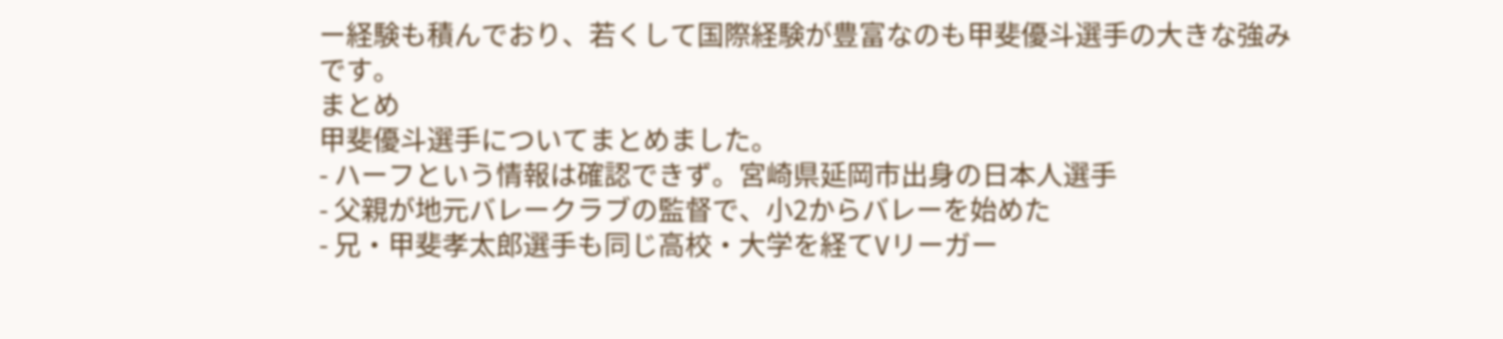ー経験も積んでおり、若くして国際経験が豊富なのも甲斐優斗選手の大きな強みです。
まとめ
甲斐優斗選手についてまとめました。
- ハーフという情報は確認できず。宮崎県延岡市出身の日本人選手
- 父親が地元バレークラブの監督で、小2からバレーを始めた
- 兄・甲斐孝太郎選手も同じ高校・大学を経てVリーガー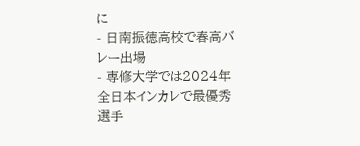に
- 日南振徳高校で春高バレー出場
- 専修大学では2024年全日本インカレで最優秀選手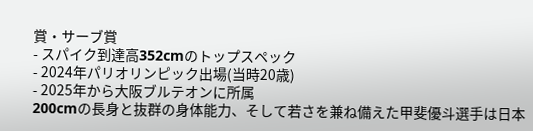賞・サーブ賞
- スパイク到達高352cmのトップスペック
- 2024年パリオリンピック出場(当時20歳)
- 2025年から大阪ブルテオンに所属
200cmの長身と抜群の身体能力、そして若さを兼ね備えた甲斐優斗選手は日本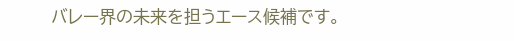バレー界の未来を担うエース候補です。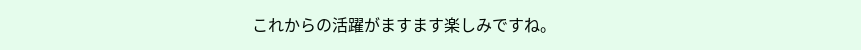これからの活躍がますます楽しみですね。